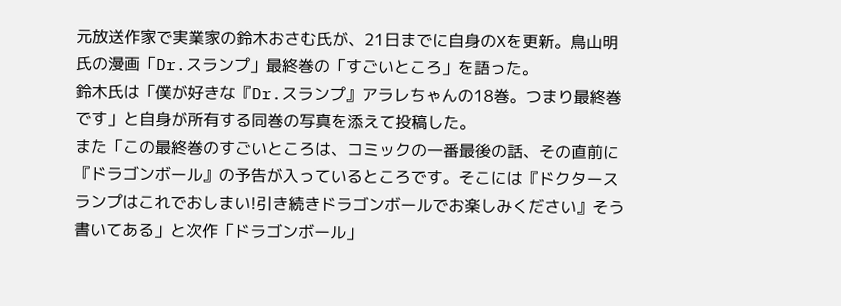元放送作家で実業家の鈴木おさむ氏が、21日までに自身のXを更新。鳥山明氏の漫画「Dr.スランプ」最終巻の「すごいところ」を語った。
鈴木氏は「僕が好きな『Dr.スランプ』アラレちゃんの18巻。つまり最終巻です」と自身が所有する同巻の写真を添えて投稿した。
また「この最終巻のすごいところは、コミックの一番最後の話、その直前に『ドラゴンボール』の予告が入っているところです。そこには『ドクタースランプはこれでおしまい!引き続きドラゴンボールでお楽しみください』そう書いてある」と次作「ドラゴンボール」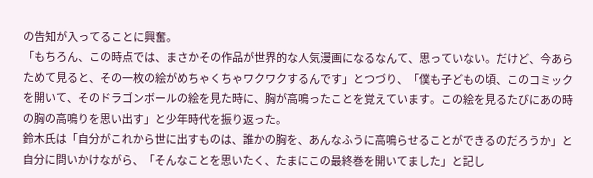の告知が入ってることに興奮。
「もちろん、この時点では、まさかその作品が世界的な人気漫画になるなんて、思っていない。だけど、今あらためて見ると、その一枚の絵がめちゃくちゃワクワクするんです」とつづり、「僕も子どもの頃、このコミックを開いて、そのドラゴンボールの絵を見た時に、胸が高鳴ったことを覚えています。この絵を見るたびにあの時の胸の高鳴りを思い出す」と少年時代を振り返った。
鈴木氏は「自分がこれから世に出すものは、誰かの胸を、あんなふうに高鳴らせることができるのだろうか」と自分に問いかけながら、「そんなことを思いたく、たまにこの最終巻を開いてました」と記し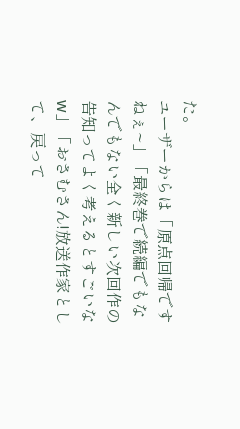た。
ユーザーからは「原点回帰ですねぇ~」「最終巻で続編でもなんでもない全く新しい次回作の告知ってよく考えるとすごいなw」「おさむさん!放送作家として、戻って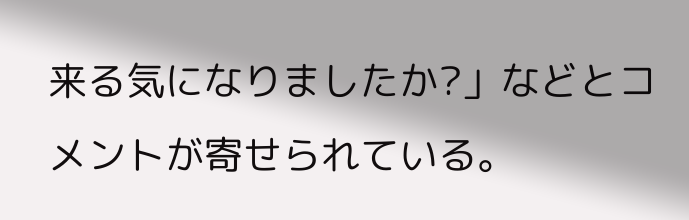来る気になりましたか?」などとコメントが寄せられている。